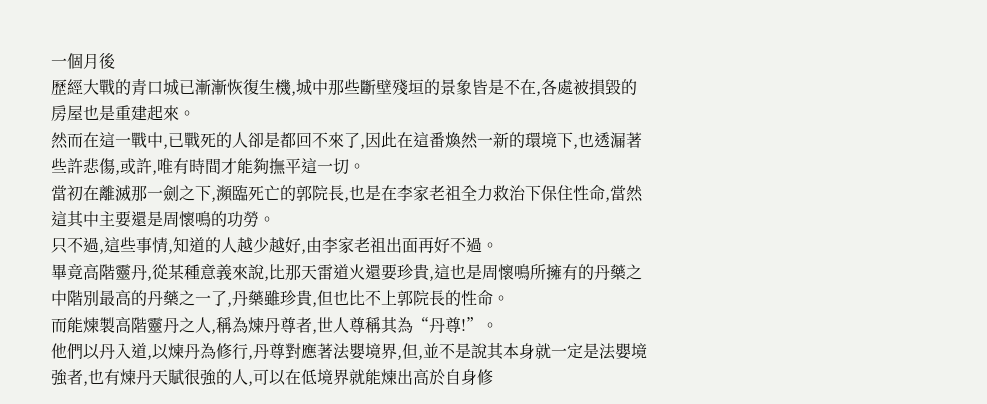一個月後
歷經大戰的青口城已漸漸恢復生機,城中那些斷壁殘垣的景象皆是不在,各處被損毀的房屋也是重建起來。
然而在這一戰中,已戰死的人卻是都回不來了,因此在這番煥然一新的環境下,也透漏著些許悲傷,或許,唯有時間才能夠撫平這一切。
當初在離滅那一劍之下,瀕臨死亡的郭院長,也是在李家老祖全力救治下保住性命,當然這其中主要還是周懷鳴的功勞。
只不過,這些事情,知道的人越少越好,由李家老祖出面再好不過。
畢竟高階靈丹,從某種意義來說,比那天雷道火還要珍貴,這也是周懷鳴所擁有的丹藥之中階別最高的丹藥之一了,丹藥雖珍貴,但也比不上郭院長的性命。
而能煉製高階靈丹之人,稱為煉丹尊者,世人尊稱其為“丹尊!”。
他們以丹入道,以煉丹為修行,丹尊對應著法嬰境界,但,並不是說其本身就一定是法嬰境強者,也有煉丹天賦很強的人,可以在低境界就能煉出高於自身修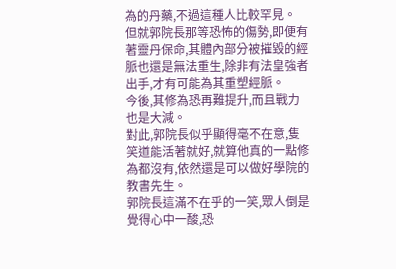為的丹藥,不過這種人比較罕見。
但就郭院長那等恐怖的傷勢,即便有著靈丹保命,其體內部分被摧毀的經脈也還是無法重生,除非有法皇強者出手,才有可能為其重塑經脈。
今後,其修為恐再難提升,而且戰力也是大減。
對此,郭院長似乎顯得毫不在意,隻笑道能活著就好,就算他真的一點修為都沒有,依然還是可以做好學院的教書先生。
郭院長這滿不在乎的一笑,眾人倒是覺得心中一酸,恐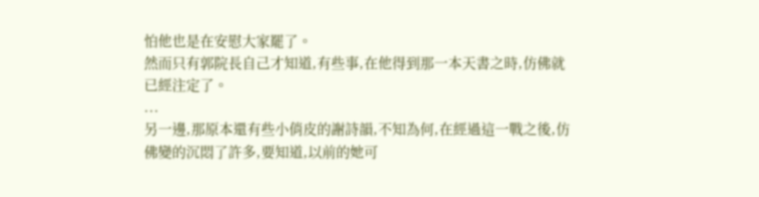怕他也是在安慰大家罷了。
然而只有郭院長自己才知道,有些事,在他得到那一本天書之時,仿佛就已經注定了。
...
另一邊,那原本還有些小俏皮的謝詩韻,不知為何,在經過這一戰之後,仿佛變的沉悶了許多,要知道,以前的她可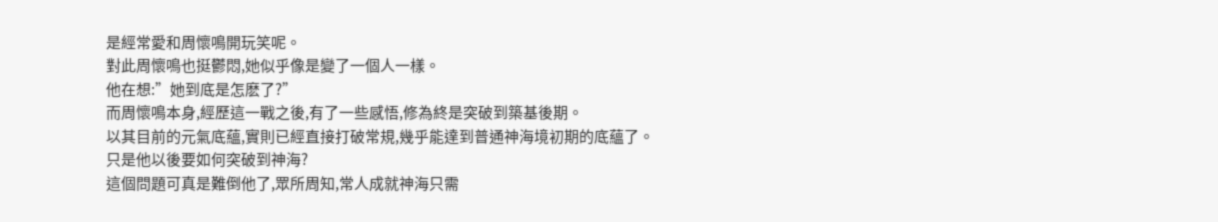是經常愛和周懷鳴開玩笑呢。
對此周懷鳴也挺鬱悶,她似乎像是變了一個人一樣。
他在想:”她到底是怎麽了?”
而周懷鳴本身,經歷這一戰之後,有了一些感悟,修為終是突破到築基後期。
以其目前的元氣底蘊,實則已經直接打破常規,幾乎能達到普通神海境初期的底蘊了。
只是他以後要如何突破到神海?
這個問題可真是難倒他了,眾所周知,常人成就神海只需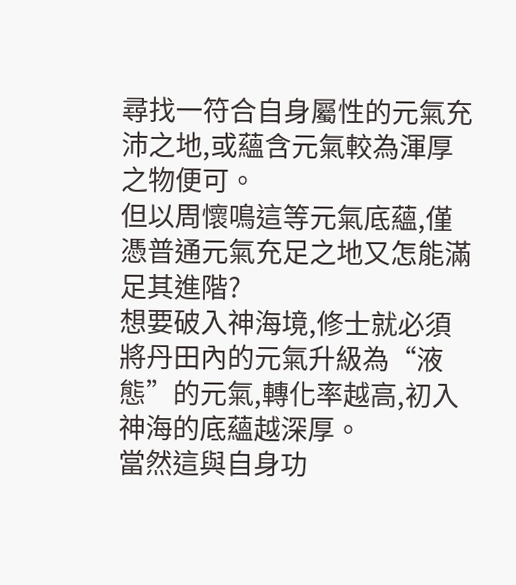尋找一符合自身屬性的元氣充沛之地,或蘊含元氣較為渾厚之物便可。
但以周懷鳴這等元氣底蘊,僅憑普通元氣充足之地又怎能滿足其進階?
想要破入神海境,修士就必須將丹田內的元氣升級為“液態”的元氣,轉化率越高,初入神海的底蘊越深厚。
當然這與自身功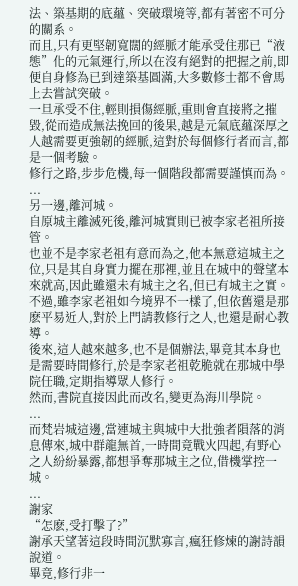法、築基期的底蘊、突破環境等,都有著密不可分的關系。
而且,只有更堅韌寬闊的經脈才能承受住那已“液態”化的元氣運行,所以在沒有絕對的把握之前,即便自身修為已到達築基圓滿,大多數修士都不會馬上去嘗試突破。
一旦承受不住,輕則損傷經脈,重則會直接將之摧毀,從而造成無法挽回的後果,越是元氣底蘊深厚之人越需要更強韌的經脈,這對於每個修行者而言,都是一個考驗。
修行之路,步步危機,每一個階段都需要謹慎而為。
...
另一邊,離河城。
自原城主離滅死後,離河城實則已被李家老祖所接管。
也並不是李家老祖有意而為之,他本無意這城主之位,只是其自身實力擺在那裡,並且在城中的聲望本來就高,因此雖還未有城主之名,但已有城主之實。
不過,雖李家老祖如今境界不一樣了,但依舊還是那麽平易近人,對於上門請教修行之人,也還是耐心教導。
後來,這人越來越多,也不是個辦法,畢竟其本身也是需要時間修行,於是李家老祖乾脆就在那城中學院任職,定期指導眾人修行。
然而,書院直接因此而改名,變更為海川學院。
...
而梵岩城這邊,當連城主與城中大批強者隕落的消息傳來,城中群龍無首,一時間竟戰火四起,有野心之人紛紛暴露,都想爭奪那城主之位,借機掌控一城。
...
謝家
“怎麽,受打擊了?”
謝承天望著這段時間沉默寡言,瘋狂修煉的謝詩韻說道。
畢竟,修行非一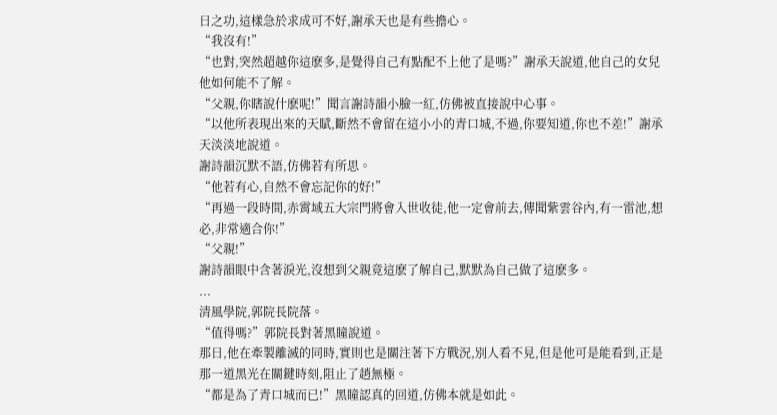日之功,這樣急於求成可不好,謝承天也是有些擔心。
“我沒有!”
“也對,突然超越你這麽多,是覺得自己有點配不上他了是嗎?”謝承天說道,他自己的女兒他如何能不了解。
“父親,你瞎說什麽呢!”聞言謝詩韻小臉一紅,仿佛被直接說中心事。
“以他所表現出來的天賦,斷然不會留在這小小的青口城,不過,你要知道,你也不差!”謝承天淡淡地說道。
謝詩韻沉默不語,仿佛若有所思。
“他若有心,自然不會忘記你的好!”
“再過一段時間,赤霄域五大宗門將會入世收徒,他一定會前去,傳聞紫雲谷內,有一雷池,想必,非常適合你!”
“父親!”
謝詩韻眼中含著淚光,沒想到父親竟這麽了解自己,默默為自己做了這麽多。
...
清風學院,郭院長院落。
“值得嗎?”郭院長對著黑瞳說道。
那日,他在牽製離滅的同時,實則也是關注著下方戰況,別人看不見,但是他可是能看到,正是那一道黑光在關鍵時刻,阻止了趙無極。
“都是為了青口城而已!”黑瞳認真的回道,仿佛本就是如此。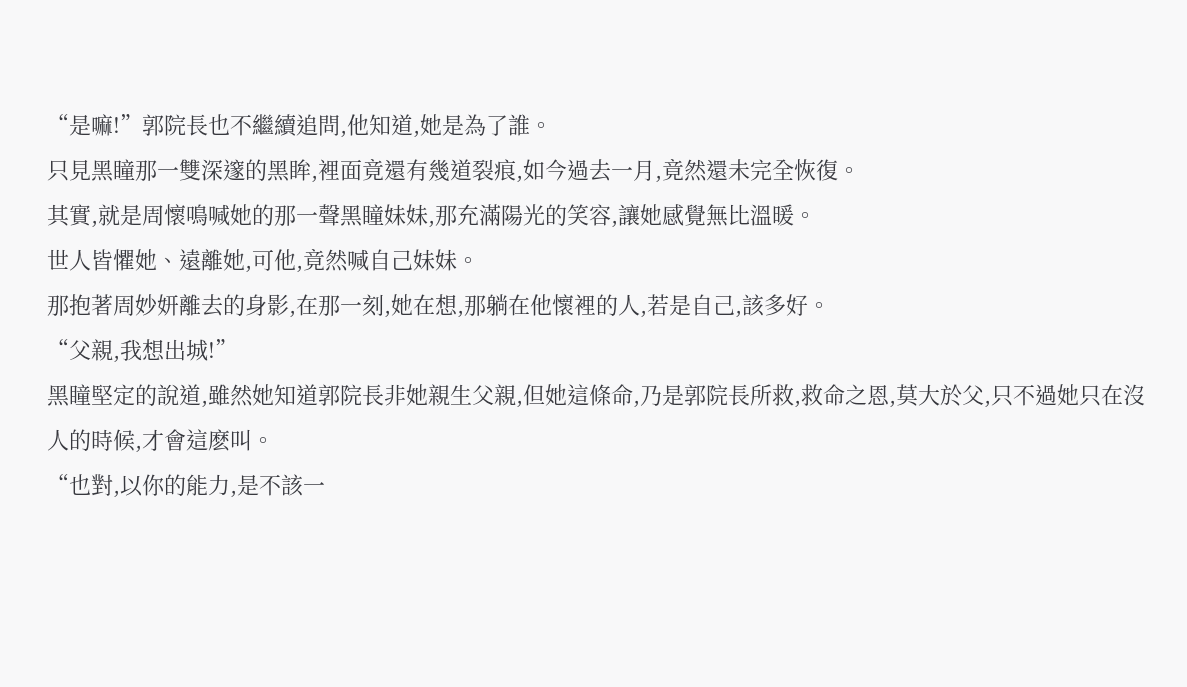“是嘛!”郭院長也不繼續追問,他知道,她是為了誰。
只見黑瞳那一雙深邃的黑眸,裡面竟還有幾道裂痕,如今過去一月,竟然還未完全恢復。
其實,就是周懷鳴喊她的那一聲黑瞳妹妹,那充滿陽光的笑容,讓她感覺無比溫暖。
世人皆懼她、遠離她,可他,竟然喊自己妹妹。
那抱著周妙妍離去的身影,在那一刻,她在想,那躺在他懷裡的人,若是自己,該多好。
“父親,我想出城!”
黑瞳堅定的說道,雖然她知道郭院長非她親生父親,但她這條命,乃是郭院長所救,救命之恩,莫大於父,只不過她只在沒人的時候,才會這麽叫。
“也對,以你的能力,是不該一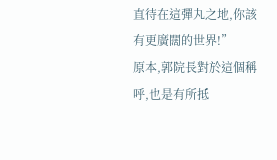直待在這彈丸之地,你該有更廣闊的世界!”
原本,郭院長對於這個稱呼,也是有所抵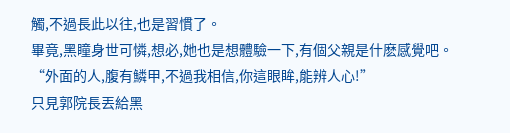觸,不過長此以往,也是習慣了。
畢竟,黑瞳身世可憐,想必,她也是想體驗一下,有個父親是什麽感覺吧。
“外面的人,腹有鱗甲,不過我相信,你這眼眸,能辨人心!”
只見郭院長丟給黑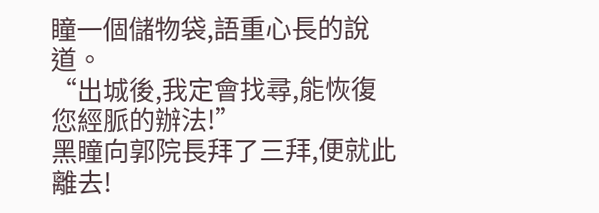瞳一個儲物袋,語重心長的說道。
“出城後,我定會找尋,能恢復您經脈的辦法!”
黑瞳向郭院長拜了三拜,便就此離去!